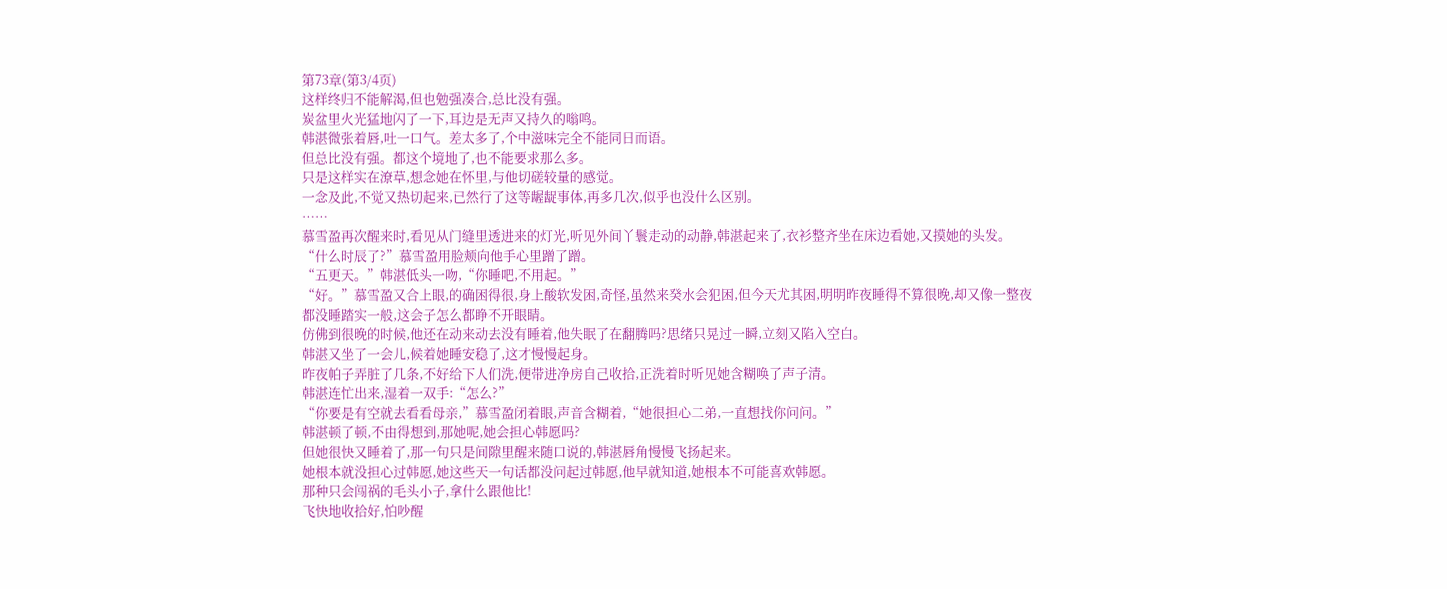第73章(第3/4页)
这样终归不能解渴,但也勉强凑合,总比没有强。
炭盆里火光猛地闪了一下,耳边是无声又持久的嗡鸣。
韩湛微张着唇,吐一口气。差太多了,个中滋味完全不能同日而语。
但总比没有强。都这个境地了,也不能要求那么多。
只是这样实在潦草,想念她在怀里,与他切磋较量的感觉。
一念及此,不觉又热切起来,已然行了这等龌龊事体,再多几次,似乎也没什么区别。
……
慕雪盈再次醒来时,看见从门缝里透进来的灯光,听见外间丫鬟走动的动静,韩湛起来了,衣衫整齐坐在床边看她,又摸她的头发。
“什么时辰了?”慕雪盈用脸颊向他手心里蹭了蹭。
“五更天。”韩湛低头一吻,“你睡吧,不用起。”
“好。”慕雪盈又合上眼,的确困得很,身上酸软发困,奇怪,虽然来癸水会犯困,但今天尤其困,明明昨夜睡得不算很晚,却又像一整夜都没睡踏实一般,这会子怎么都睁不开眼睛。
仿佛到很晚的时候,他还在动来动去没有睡着,他失眠了在翻腾吗?思绪只晃过一瞬,立刻又陷入空白。
韩湛又坐了一会儿,候着她睡安稳了,这才慢慢起身。
昨夜帕子弄脏了几条,不好给下人们洗,便带进净房自己收拾,正洗着时听见她含糊唤了声子清。
韩湛连忙出来,湿着一双手:“怎么?”
“你要是有空就去看看母亲,”慕雪盈闭着眼,声音含糊着,“她很担心二弟,一直想找你问问。”
韩湛顿了顿,不由得想到,那她呢,她会担心韩愿吗?
但她很快又睡着了,那一句只是间隙里醒来随口说的,韩湛唇角慢慢飞扬起来。
她根本就没担心过韩愿,她这些天一句话都没问起过韩愿,他早就知道,她根本不可能喜欢韩愿。
那种只会闯祸的毛头小子,拿什么跟他比!
飞快地收拾好,怕吵醒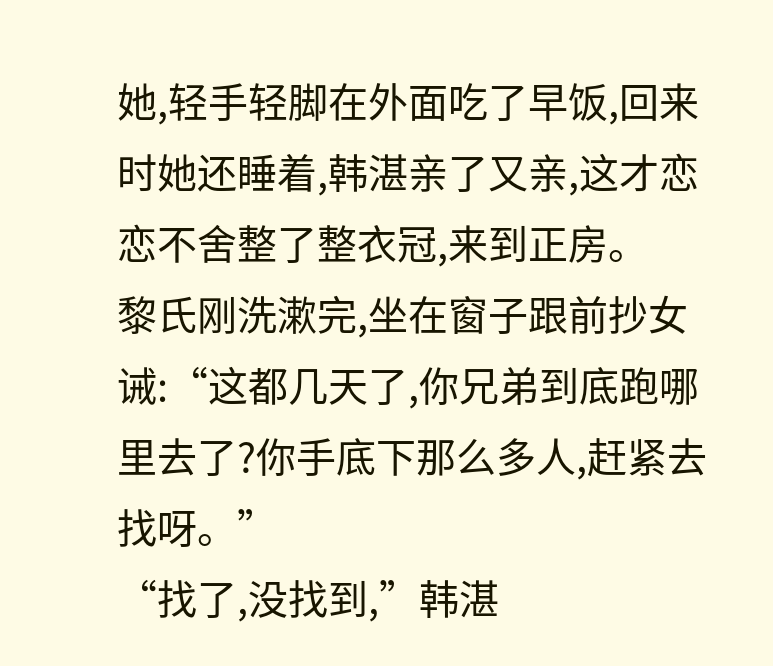她,轻手轻脚在外面吃了早饭,回来时她还睡着,韩湛亲了又亲,这才恋恋不舍整了整衣冠,来到正房。
黎氏刚洗漱完,坐在窗子跟前抄女诫:“这都几天了,你兄弟到底跑哪里去了?你手底下那么多人,赶紧去找呀。”
“找了,没找到,”韩湛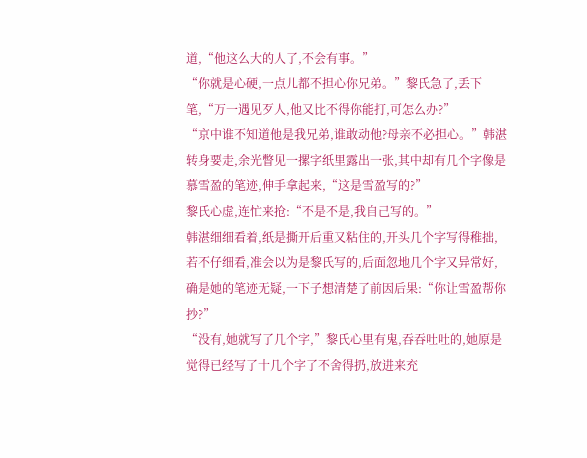道,“他这么大的人了,不会有事。”
“你就是心硬,一点儿都不担心你兄弟。”黎氏急了,丢下笔,“万一遇见歹人,他又比不得你能打,可怎么办?”
“京中谁不知道他是我兄弟,谁敢动他?母亲不必担心。”韩湛转身要走,余光瞥见一摞字纸里露出一张,其中却有几个字像是慕雪盈的笔迹,伸手拿起来,“这是雪盈写的?”
黎氏心虚,连忙来抢:“不是不是,我自己写的。”
韩湛细细看着,纸是撕开后重又粘住的,开头几个字写得稚拙,若不仔细看,准会以为是黎氏写的,后面忽地几个字又异常好,确是她的笔迹无疑,一下子想清楚了前因后果:“你让雪盈帮你抄?”
“没有,她就写了几个字,”黎氏心里有鬼,吞吞吐吐的,她原是觉得已经写了十几个字了不舍得扔,放进来充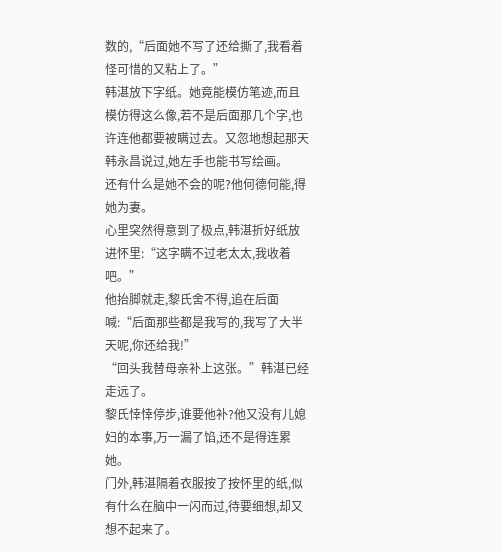数的,“后面她不写了还给撕了,我看着怪可惜的又粘上了。”
韩湛放下字纸。她竟能模仿笔迹,而且模仿得这么像,若不是后面那几个字,也许连他都要被瞒过去。又忽地想起那天韩永昌说过,她左手也能书写绘画。
还有什么是她不会的呢?他何德何能,得她为妻。
心里突然得意到了极点,韩湛折好纸放进怀里:“这字瞒不过老太太,我收着吧。”
他抬脚就走,黎氏舍不得,追在后面喊:“后面那些都是我写的,我写了大半天呢,你还给我!”
“回头我替母亲补上这张。”韩湛已经走远了。
黎氏悻悻停步,谁要他补?他又没有儿媳妇的本事,万一漏了馅,还不是得连累她。
门外,韩湛隔着衣服按了按怀里的纸,似有什么在脑中一闪而过,待要细想,却又想不起来了。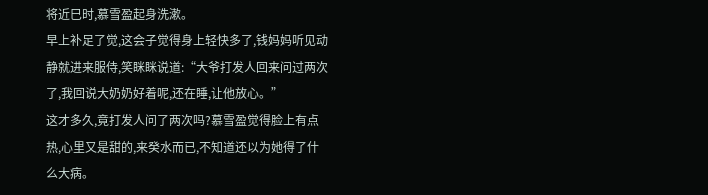将近巳时,慕雪盈起身洗漱。
早上补足了觉,这会子觉得身上轻快多了,钱妈妈听见动静就进来服侍,笑眯眯说道:“大爷打发人回来问过两次了,我回说大奶奶好着呢,还在睡,让他放心。”
这才多久,竟打发人问了两次吗?慕雪盈觉得脸上有点热,心里又是甜的,来癸水而已,不知道还以为她得了什么大病。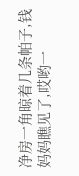净房一角晾着几条帕子,钱妈妈瞧见了,哎哟一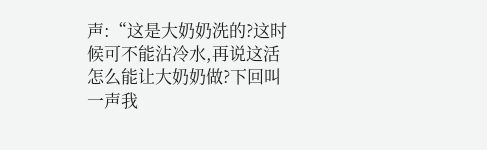声:“这是大奶奶洗的?这时候可不能沾冷水,再说这活怎么能让大奶奶做?下回叫一声我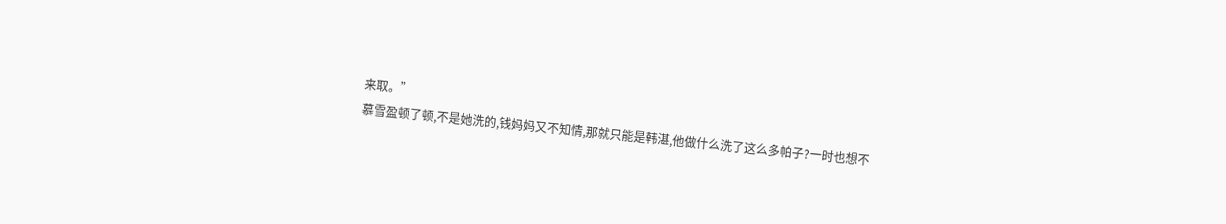来取。”
慕雪盈顿了顿,不是她洗的,钱妈妈又不知情,那就只能是韩湛,他做什么洗了这么多帕子?一时也想不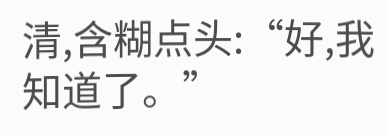清,含糊点头:“好,我知道了。”